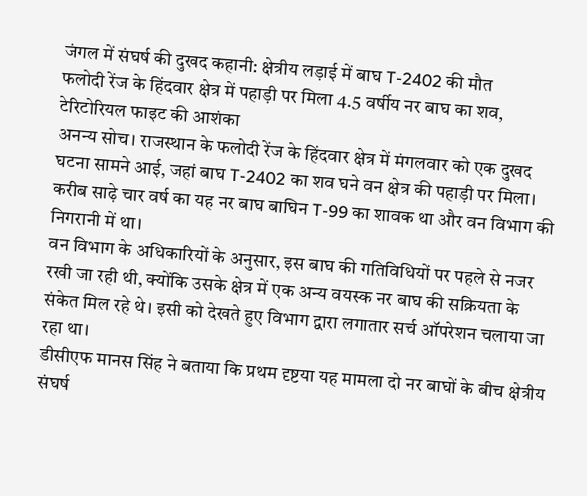जंगल में संघर्ष की दुखद कहानी: क्षेत्रीय लड़ाई में बाघ T-2402 की मौत
फलोदी रेंज के हिंदवार क्षेत्र में पहाड़ी पर मिला 4.5 वर्षीय नर बाघ का शव, टेरिटोरियल फाइट की आशंका
अनन्य सोच। राजस्थान के फलोदी रेंज के हिंदवार क्षेत्र में मंगलवार को एक दुखद घटना सामने आई, जहां बाघ T-2402 का शव घने वन क्षेत्र की पहाड़ी पर मिला। करीब साढ़े चार वर्ष का यह नर बाघ बाघिन T-99 का शावक था और वन विभाग की निगरानी में था।
वन विभाग के अधिकारियों के अनुसार, इस बाघ की गतिविधियों पर पहले से नजर रखी जा रही थी, क्योंकि उसके क्षेत्र में एक अन्य वयस्क नर बाघ की सक्रियता के संकेत मिल रहे थे। इसी को देखते हुए विभाग द्वारा लगातार सर्च ऑपरेशन चलाया जा रहा था।
डीसीएफ मानस सिंह ने बताया कि प्रथम दृष्टया यह मामला दो नर बाघों के बीच क्षेत्रीय संघर्ष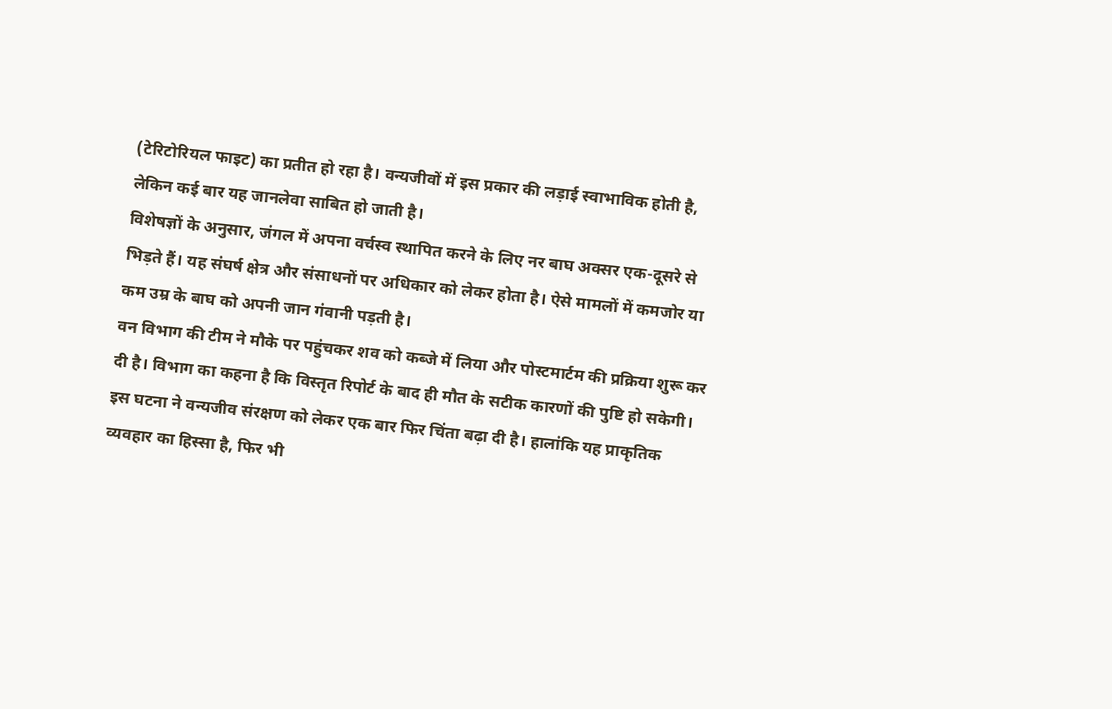(टेरिटोरियल फाइट) का प्रतीत हो रहा है। वन्यजीवों में इस प्रकार की लड़ाई स्वाभाविक होती है, लेकिन कई बार यह जानलेवा साबित हो जाती है।
विशेषज्ञों के अनुसार, जंगल में अपना वर्चस्व स्थापित करने के लिए नर बाघ अक्सर एक-दूसरे से भिड़ते हैं। यह संघर्ष क्षेत्र और संसाधनों पर अधिकार को लेकर होता है। ऐसे मामलों में कमजोर या कम उम्र के बाघ को अपनी जान गंवानी पड़ती है।
वन विभाग की टीम ने मौके पर पहुंचकर शव को कब्जे में लिया और पोस्टमार्टम की प्रक्रिया शुरू कर दी है। विभाग का कहना है कि विस्तृत रिपोर्ट के बाद ही मौत के सटीक कारणों की पुष्टि हो सकेगी।
इस घटना ने वन्यजीव संरक्षण को लेकर एक बार फिर चिंता बढ़ा दी है। हालांकि यह प्राकृतिक व्यवहार का हिस्सा है, फिर भी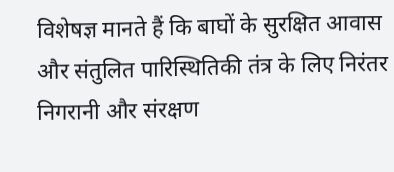विशेषज्ञ मानते हैं कि बाघों के सुरक्षित आवास और संतुलित पारिस्थितिकी तंत्र के लिए निरंतर निगरानी और संरक्षण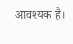आवश्यक है।